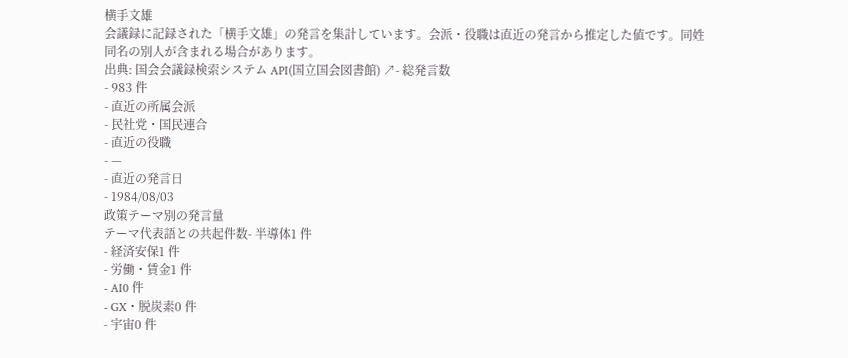横手文雄
会議録に記録された「横手文雄」の発言を集計しています。会派・役職は直近の発言から推定した値です。同姓同名の別人が含まれる場合があります。
出典: 国会会議録検索システム API(国立国会図書館) ↗- 総発言数
- 983 件
- 直近の所属会派
- 民社党・国民連合
- 直近の役職
- —
- 直近の発言日
- 1984/08/03
政策テーマ別の発言量
テーマ代表語との共起件数- 半導体1 件
- 経済安保1 件
- 労働・賃金1 件
- AI0 件
- GX・脱炭素0 件
- 宇宙0 件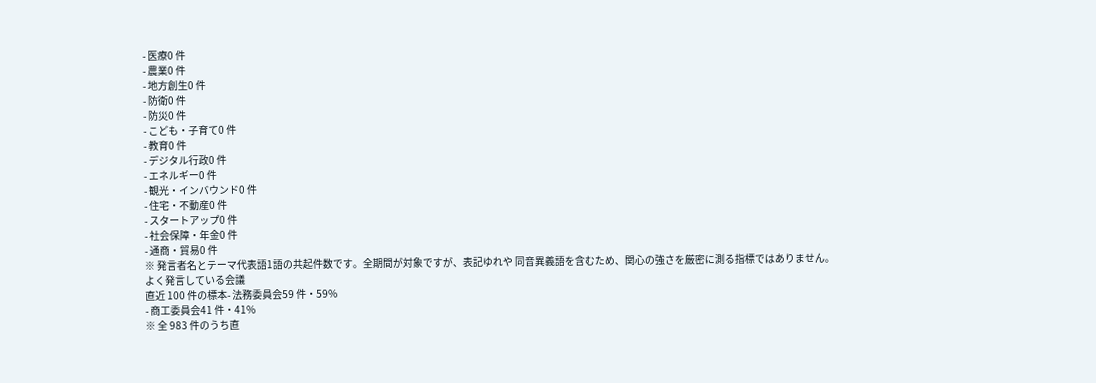- 医療0 件
- 農業0 件
- 地方創生0 件
- 防衛0 件
- 防災0 件
- こども・子育て0 件
- 教育0 件
- デジタル行政0 件
- エネルギー0 件
- 観光・インバウンド0 件
- 住宅・不動産0 件
- スタートアップ0 件
- 社会保障・年金0 件
- 通商・貿易0 件
※ 発言者名とテーマ代表語1語の共起件数です。全期間が対象ですが、表記ゆれや 同音異義語を含むため、関心の強さを厳密に測る指標ではありません。
よく発言している会議
直近 100 件の標本- 法務委員会59 件・59%
- 商工委員会41 件・41%
※ 全 983 件のうち直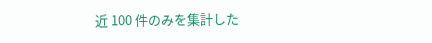近 100 件のみを集計した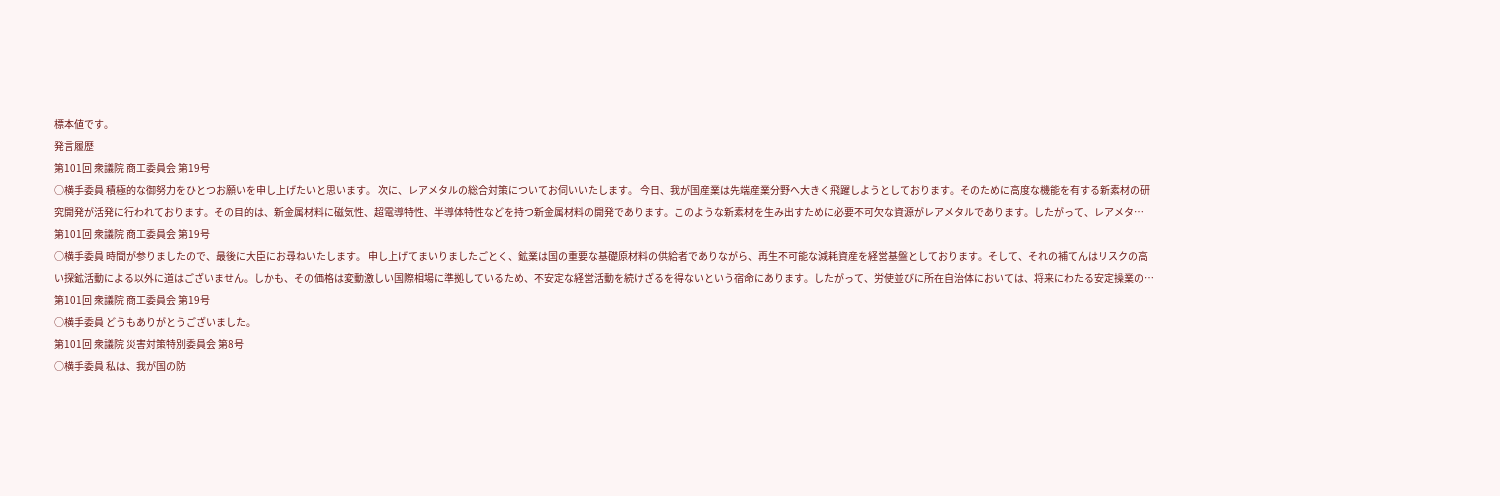標本値です。
発言履歴
第101回 衆議院 商工委員会 第19号
○横手委員 積極的な御努力をひとつお願いを申し上げたいと思います。 次に、レアメタルの総合対策についてお伺いいたします。 今日、我が国産業は先端産業分野へ大きく飛躍しようとしております。そのために高度な機能を有する新素材の研究開発が活発に行われております。その目的は、新金属材料に磁気性、超電導特性、半導体特性などを持つ新金属材料の開発であります。このような新素材を生み出すために必要不可欠な資源がレアメタルであります。したがって、レアメタ…
第101回 衆議院 商工委員会 第19号
○横手委員 時間が参りましたので、最後に大臣にお尋ねいたします。 申し上げてまいりましたごとく、鉱業は国の重要な基礎原材料の供給者でありながら、再生不可能な減耗資産を経営基盤としております。そして、それの補てんはリスクの高い探鉱活動による以外に道はございません。しかも、その価格は変動激しい国際相場に準拠しているため、不安定な経営活動を続けざるを得ないという宿命にあります。したがって、労使並びに所在自治体においては、将来にわたる安定操業の…
第101回 衆議院 商工委員会 第19号
○横手委員 どうもありがとうございました。
第101回 衆議院 災害対策特別委員会 第8号
○横手委員 私は、我が国の防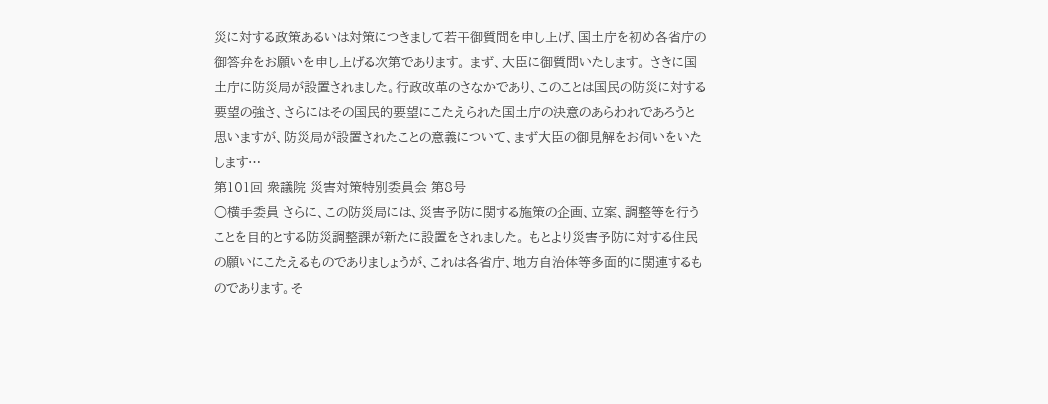災に対する政策あるいは対策につきまして若干御質問を申し上げ、国土庁を初め各省庁の御答弁をお願いを申し上げる次第であります。 まず、大臣に御質問いたします。 さきに国土庁に防災局が設置されました。行政改革のさなかであり、このことは国民の防災に対する要望の強さ、さらにはその国民的要望にこたえられた国土庁の決意のあらわれであろうと思いますが、防災局が設置されたことの意義について、まず大臣の御見解をお伺いをいたします…
第101回 衆議院 災害対策特別委員会 第8号
○横手委員 さらに、この防災局には、災害予防に関する施策の企画、立案、調整等を行うことを目的とする防災調整課が新たに設置をされました。 もとより災害予防に対する住民の願いにこたえるものでありましょうが、これは各省庁、地方自治体等多面的に関連するものであります。そ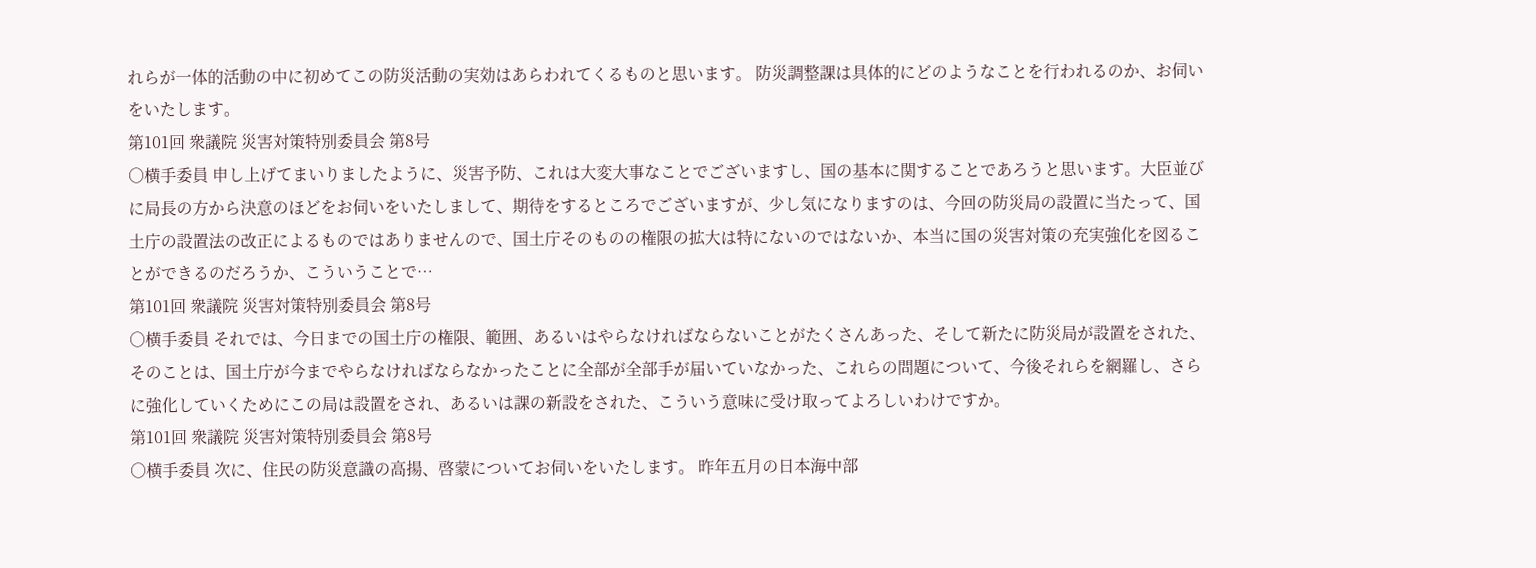れらが一体的活動の中に初めてこの防災活動の実効はあらわれてくるものと思います。 防災調整課は具体的にどのようなことを行われるのか、お伺いをいたします。
第101回 衆議院 災害対策特別委員会 第8号
○横手委員 申し上げてまいりましたように、災害予防、これは大変大事なことでございますし、国の基本に関することであろうと思います。大臣並びに局長の方から決意のほどをお伺いをいたしまして、期待をするところでございますが、少し気になりますのは、今回の防災局の設置に当たって、国土庁の設置法の改正によるものではありませんので、国土庁そのものの権限の拡大は特にないのではないか、本当に国の災害対策の充実強化を図ることができるのだろうか、こういうことで…
第101回 衆議院 災害対策特別委員会 第8号
○横手委員 それでは、今日までの国土庁の権限、範囲、あるいはやらなければならないことがたくさんあった、そして新たに防災局が設置をされた、そのことは、国土庁が今までやらなければならなかったことに全部が全部手が届いていなかった、これらの問題について、今後それらを網羅し、さらに強化していくためにこの局は設置をされ、あるいは課の新設をされた、こういう意味に受け取ってよろしいわけですか。
第101回 衆議院 災害対策特別委員会 第8号
○横手委員 次に、住民の防災意識の高揚、啓蒙についてお伺いをいたします。 昨年五月の日本海中部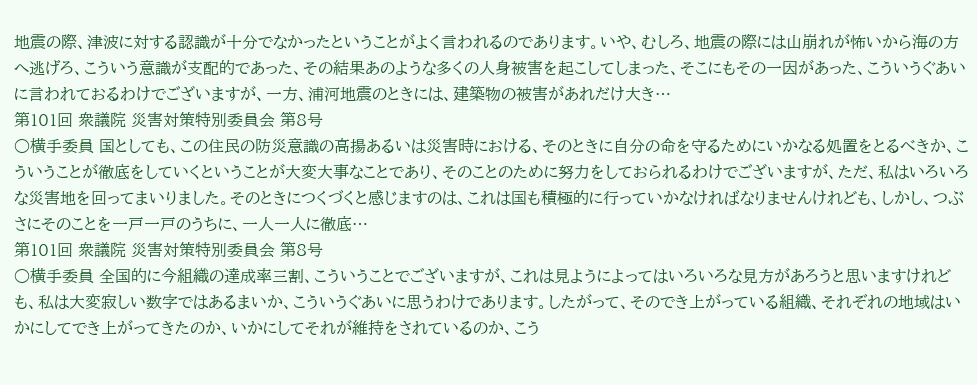地震の際、津波に対する認識が十分でなかったということがよく言われるのであります。いや、むしろ、地震の際には山崩れが怖いから海の方へ逃げろ、こういう意識が支配的であった、その結果あのような多くの人身被害を起こしてしまった、そこにもその一因があった、こういうぐあいに言われておるわけでございますが、一方、浦河地震のときには、建築物の被害があれだけ大き…
第101回 衆議院 災害対策特別委員会 第8号
○横手委員 国としても、この住民の防災意識の高揚あるいは災害時における、そのときに自分の命を守るためにいかなる処置をとるべきか、こういうことが徹底をしていくということが大変大事なことであり、そのことのために努力をしておられるわけでございますが、ただ、私はいろいろな災害地を回ってまいりました。そのときにつくづくと感じますのは、これは国も積極的に行っていかなければなりませんけれども、しかし、つぶさにそのことを一戸一戸のうちに、一人一人に徹底…
第101回 衆議院 災害対策特別委員会 第8号
○横手委員 全国的に今組織の達成率三割、こういうことでございますが、これは見ようによってはいろいろな見方があろうと思いますけれども、私は大変寂しい数字ではあるまいか、こういうぐあいに思うわけであります。したがって、そのでき上がっている組織、それぞれの地域はいかにしてでき上がってきたのか、いかにしてそれが維持をされているのか、こう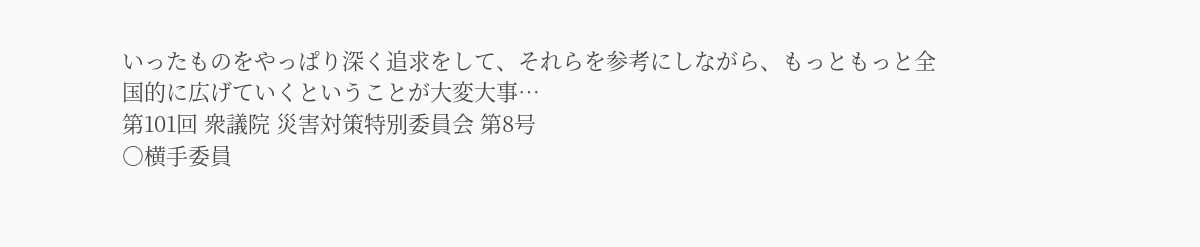いったものをやっぱり深く追求をして、それらを参考にしながら、もっともっと全国的に広げていくということが大変大事…
第101回 衆議院 災害対策特別委員会 第8号
○横手委員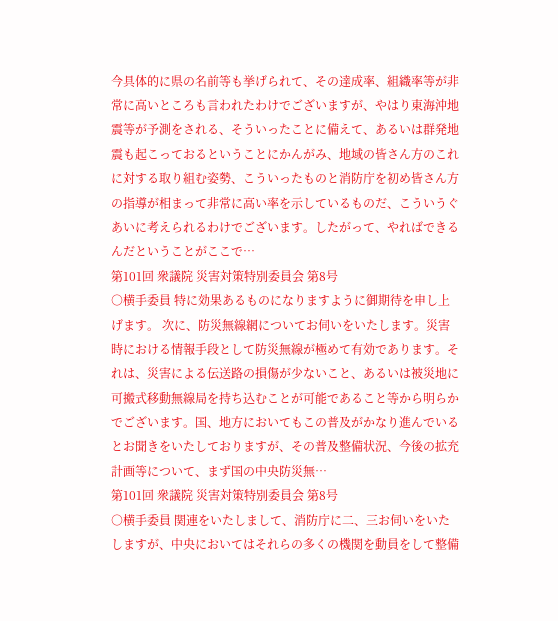今具体的に県の名前等も挙げられて、その達成率、組織率等が非常に高いところも言われたわけでございますが、やはり東海沖地震等が予測をされる、そういったことに備えて、あるいは群発地震も起こっておるということにかんがみ、地域の皆さん方のこれに対する取り組む姿勢、こういったものと消防庁を初め皆さん方の指導が相まって非常に高い率を示しているものだ、こういうぐあいに考えられるわけでございます。したがって、やればできるんだということがここで…
第101回 衆議院 災害対策特別委員会 第8号
○横手委員 特に効果あるものになりますように御期待を申し上げます。 次に、防災無線網についてお伺いをいたします。災害時における情報手段として防災無線が極めて有効であります。それは、災害による伝送路の損傷が少ないこと、あるいは被災地に可搬式移動無線局を持ち込むことが可能であること等から明らかでございます。国、地方においてもこの普及がかなり進んでいるとお聞きをいたしておりますが、その普及整備状況、今後の拡充計画等について、まず国の中央防災無…
第101回 衆議院 災害対策特別委員会 第8号
○横手委員 関連をいたしまして、消防庁に二、三お伺いをいたしますが、中央においてはそれらの多くの機関を動員をして整備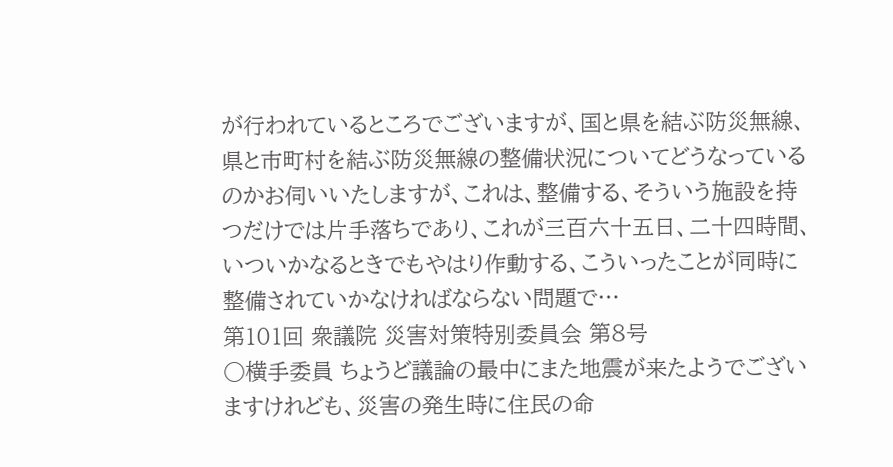が行われているところでございますが、国と県を結ぶ防災無線、県と市町村を結ぶ防災無線の整備状況についてどうなっているのかお伺いいたしますが、これは、整備する、そういう施設を持つだけでは片手落ちであり、これが三百六十五日、二十四時間、いついかなるときでもやはり作動する、こういったことが同時に整備されていかなければならない問題で…
第101回 衆議院 災害対策特別委員会 第8号
○横手委員 ちょうど議論の最中にまた地震が来たようでございますけれども、災害の発生時に住民の命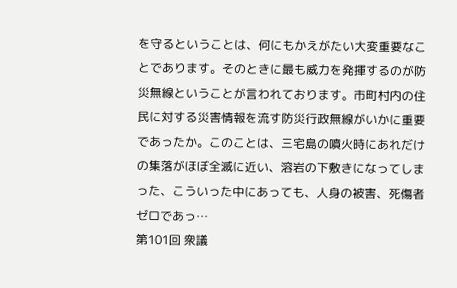を守るということは、何にもかえがたい大変重要なことであります。そのときに最も威力を発揮するのが防災無線ということが言われております。市町村内の住民に対する災害情報を流す防災行政無線がいかに重要であったか。このことは、三宅島の噴火時にあれだけの集落がほぼ全滅に近い、溶岩の下敷きになってしまった、こういった中にあっても、人身の被害、死傷者ゼロであっ…
第101回 衆議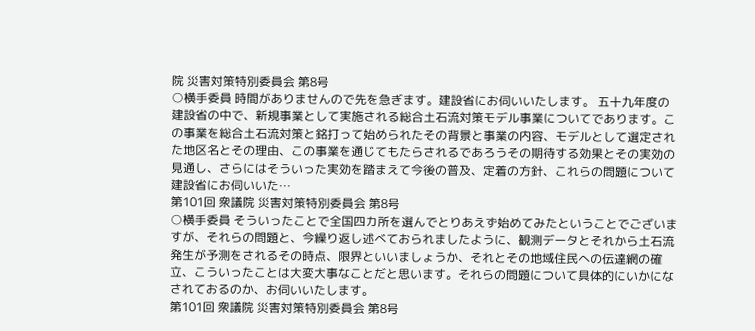院 災害対策特別委員会 第8号
○横手委員 時間がありませんので先を急ぎます。建設省にお伺いいたします。 五十九年度の建設省の中で、新規事業として実施される総合土石流対策モデル事業についてであります。この事業を総合土石流対策と銘打って始められたその背景と事業の内容、モデルとして選定された地区名とその理由、この事業を通じてもたらされるであろうその期待する効果とその実効の見通し、さらにはそういった実効を踏まえて今後の普及、定着の方針、これらの問題について建設省にお伺いいた…
第101回 衆議院 災害対策特別委員会 第8号
○横手委員 そういったことで全国四カ所を選んでとりあえず始めてみたということでございますが、それらの問題と、今繰り返し述べておられましたように、観測データとそれから土石流発生が予測をされるその時点、限界といいましょうか、それとその地域住民への伝達網の確立、こういったことは大変大事なことだと思います。それらの問題について具体的にいかになされておるのか、お伺いいたします。
第101回 衆議院 災害対策特別委員会 第8号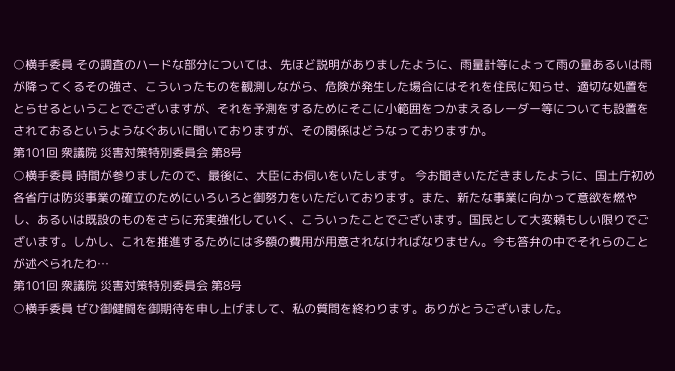○横手委員 その調査のハードな部分については、先ほど説明がありましたように、雨量計等によって雨の量あるいは雨が降ってくるその強さ、こういったものを観測しながら、危険が発生した場合にはそれを住民に知らせ、適切な処置をとらせるということでございますが、それを予測をするためにそこに小範囲をつかまえるレーダー等についても設置をされておるというようなぐあいに聞いておりますが、その関係はどうなっておりますか。
第101回 衆議院 災害対策特別委員会 第8号
○横手委員 時間が参りましたので、最後に、大臣にお伺いをいたします。 今お聞きいただきましたように、国土庁初め各省庁は防災事業の確立のためにいろいろと御努力をいただいております。また、新たな事業に向かって意欲を燃やし、あるいは既設のものをさらに充実強化していく、こういったことでございます。国民として大変頼もしい限りでございます。しかし、これを推進するためには多額の費用が用意されなければなりません。今も答弁の中でそれらのことが述べられたわ…
第101回 衆議院 災害対策特別委員会 第8号
○横手委員 ぜひ御健闘を御期待を申し上げまして、私の質問を終わります。ありがとうございました。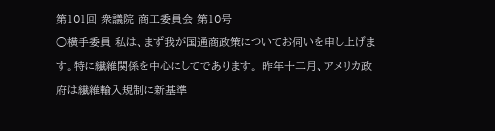第101回 衆議院 商工委員会 第10号
○横手委員 私は、まず我が国通商政策についてお伺いを申し上げます。特に繊維関係を中心にしてであります。 昨年十二月、アメリカ政府は繊維輸入規制に新基準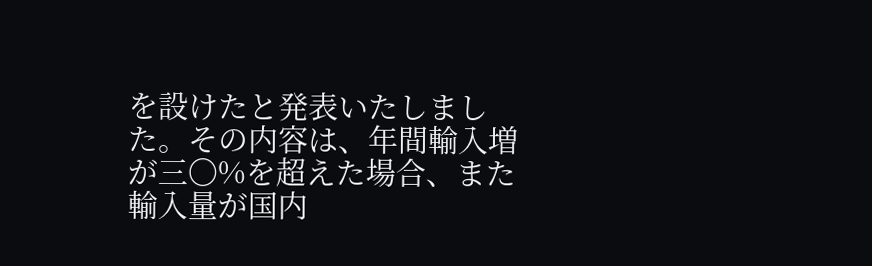を設けたと発表いたしました。その内容は、年間輸入増が三〇%を超えた場合、また輸入量が国内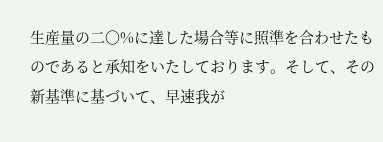生産量の二〇%に達した場合等に照準を合わせたものであると承知をいたしております。そして、その新基準に基づいて、早速我が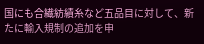国にも合繊紡績糸など五品目に対して、新たに輸入規制の追加を申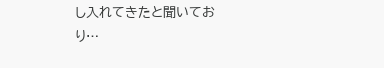し入れてきたと聞いており…